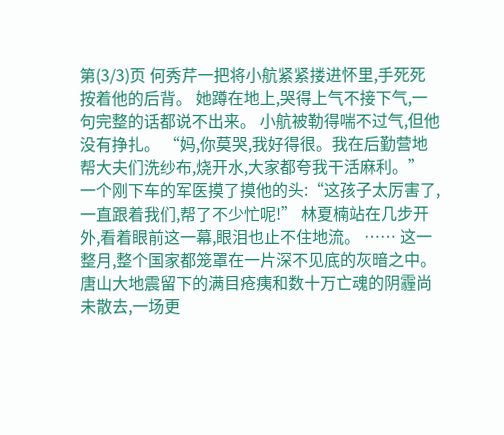第(3/3)页 何秀芹一把将小航紧紧搂进怀里,手死死按着他的后背。 她蹲在地上,哭得上气不接下气,一句完整的话都说不出来。 小航被勒得喘不过气,但他没有挣扎。 “妈,你莫哭,我好得很。我在后勤营地帮大夫们洗纱布,烧开水,大家都夸我干活麻利。” 一个刚下车的军医摸了摸他的头:“这孩子太厉害了,一直跟着我们,帮了不少忙呢!” 林夏楠站在几步开外,看着眼前这一幕,眼泪也止不住地流。 …… 这一整月,整个国家都笼罩在一片深不见底的灰暗之中。 唐山大地震留下的满目疮痍和数十万亡魂的阴霾尚未散去,一场更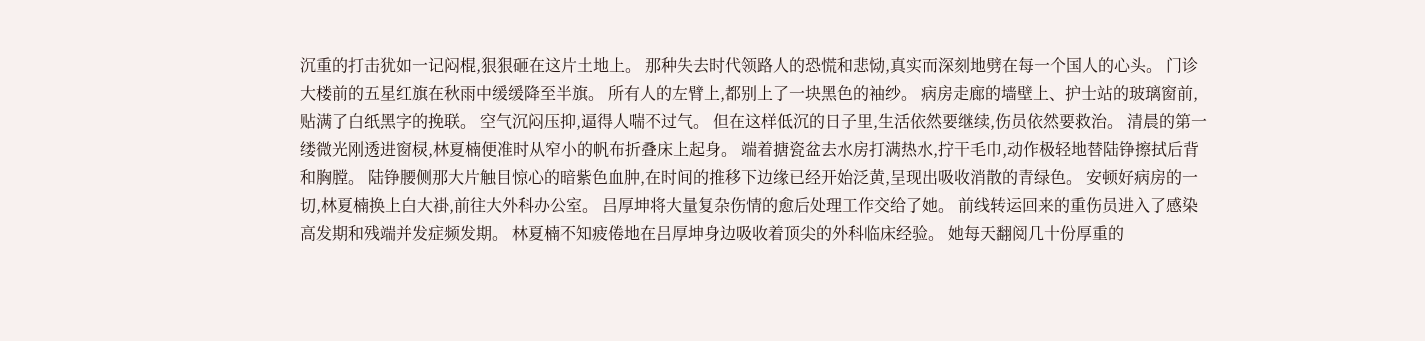沉重的打击犹如一记闷棍,狠狠砸在这片土地上。 那种失去时代领路人的恐慌和悲恸,真实而深刻地劈在每一个国人的心头。 门诊大楼前的五星红旗在秋雨中缓缓降至半旗。 所有人的左臂上,都别上了一块黑色的袖纱。 病房走廊的墙壁上、护士站的玻璃窗前,贴满了白纸黑字的挽联。 空气沉闷压抑,逼得人喘不过气。 但在这样低沉的日子里,生活依然要继续,伤员依然要救治。 清晨的第一缕微光刚透进窗棂,林夏楠便准时从窄小的帆布折叠床上起身。 端着搪瓷盆去水房打满热水,拧干毛巾,动作极轻地替陆铮擦拭后背和胸膛。 陆铮腰侧那大片触目惊心的暗紫色血肿,在时间的推移下边缘已经开始泛黄,呈现出吸收消散的青绿色。 安顿好病房的一切,林夏楠换上白大褂,前往大外科办公室。 吕厚坤将大量复杂伤情的愈后处理工作交给了她。 前线转运回来的重伤员进入了感染高发期和残端并发症频发期。 林夏楠不知疲倦地在吕厚坤身边吸收着顶尖的外科临床经验。 她每天翻阅几十份厚重的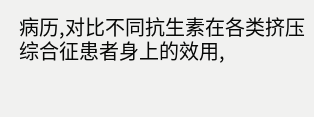病历,对比不同抗生素在各类挤压综合征患者身上的效用,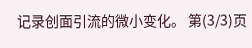记录创面引流的微小变化。 第(3/3)页